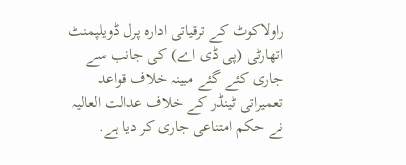راولاکوٹ کے ترقیاتی ادارہ پرل ڈویلپمنٹ اتھارٹی (پی ڈی اے) کی جانب سے جاری کئے گئے مبینہ خلاف قواعد تعمیراتی ٹینڈر کے خلاف عدالت العالیہ نے حکم امتناعی جاری کر دیا ہے.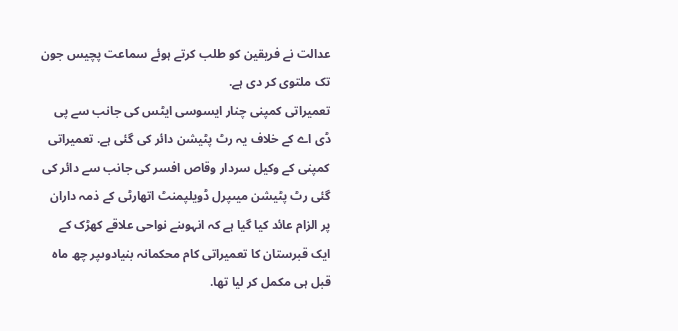عدالت نے فریقین کو طلب کرتے ہوئے سماعت پچیس جون تک ملتوی کر دی ہے.
تعمیراتی کمپنی چنار ایسوسی ایٹس کی جانب سے پی ڈی اے کے خلاف یہ رٹ پٹیشن دائر کی گئی ہے. تعمیراتی کمپنی کے وکیل سردار وقاص افسر کی جانب سے دائر کی گئی رٹ پٹیشن میںپرل ڈویلپمنٹ اتھارٹی کے ذمہ داران پر الزام عائد کیا گیا ہے کہ انہوںنے نواحی علاقے کھڑک کے ایک قبرستان کا تعمیراتی کام محکمانہ بنیادوںپر چھ ماہ قبل ہی مکمل کر لیا تھا.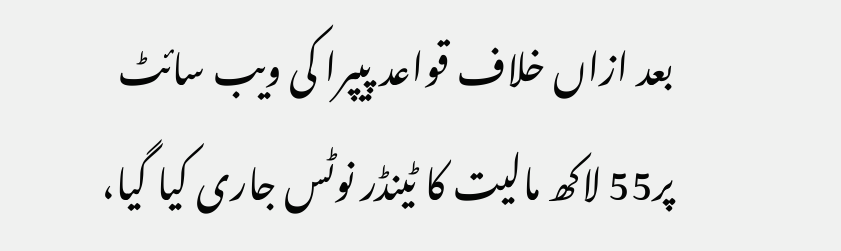بعد ازاں خلاف قواعد پیپرا کی ویب سائٹ پر55 لاکھ مالیت کا ٹینڈر نوٹس جاری کیا گیا،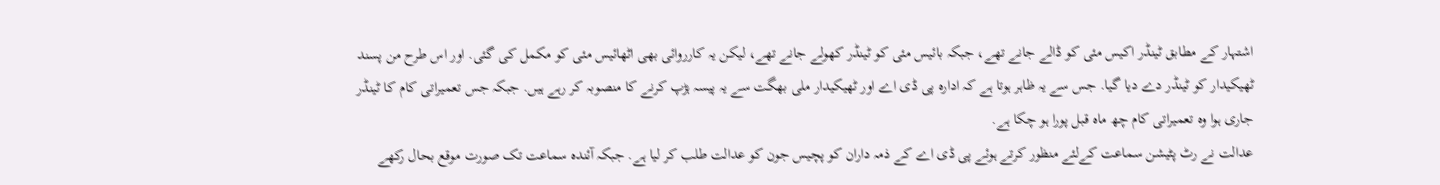اشتہار کے مطابق ٹینڈر اکیس مئی کو ڈالے جانے تھے، جبکہ بائیس مئی کو ٹینڈر کھولے جانے تھے، لیکن یہ کارروائی بھی اٹھائیس مئی کو مکمل کی گئی. اور اس طرح من پسند ٹھیکیدار کو ٹینڈر دے دیا گیا. جس سے یہ ظاہر ہوتا ہے کہ ادارہ پی ڈی اے اور ٹھیکیدار ملی بھگت سے یہ پیسہ ہڑپ کرنے کا منصوبہ کر رہے ہیں. جبکہ جس تعمیراتی کام کا ٹینڈر جاری ہوا وہ تعمیراتی کام چھ ماہ قبل پورا ہو چکا ہے.
عدالت نے رٹ پٹیشن سماعت کےلئے منظور کرتے ہوئے پی ڈی اے کے ذمہ داران کو پچیس جون کو عدالت طلب کر لیا ہے. جبکہ آئندہ سماعت تک صورت موقع بحال رکھے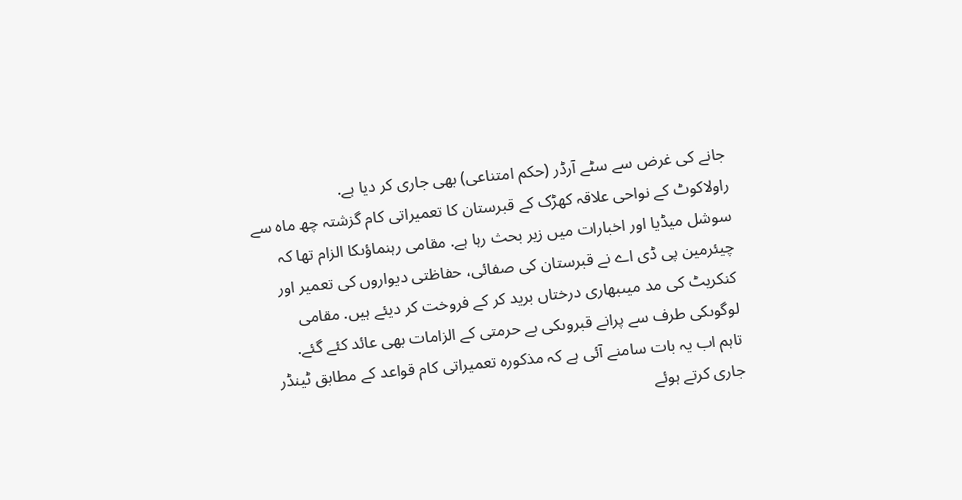جانے کی غرض سے سٹے آرڈر (حکم امتناعی) بھی جاری کر دیا ہے.
راولاکوٹ کے نواحی علاقہ کھڑک کے قبرستان کا تعمیراتی کام گزشتہ چھ ماہ سے سوشل میڈیا اور اخبارات میں زیر بحث رہا ہے. مقامی رہنماؤںکا الزام تھا کہ چیئرمین پی ڈی اے نے قبرستان کی صفائی، حفاظتی دیواروں کی تعمیر اور کنکریٹ کی مد میںبھاری درختاں برید کر کے فروخت کر دیئے ہیں. مقامی لوگوںکی طرف سے پرانے قبروںکی بے حرمتی کے الزامات بھی عائد کئے گئے.
تاہم اب یہ بات سامنے آئی ہے کہ مذکورہ تعمیراتی کام قواعد کے مطابق ٹینڈر جاری کرتے ہوئے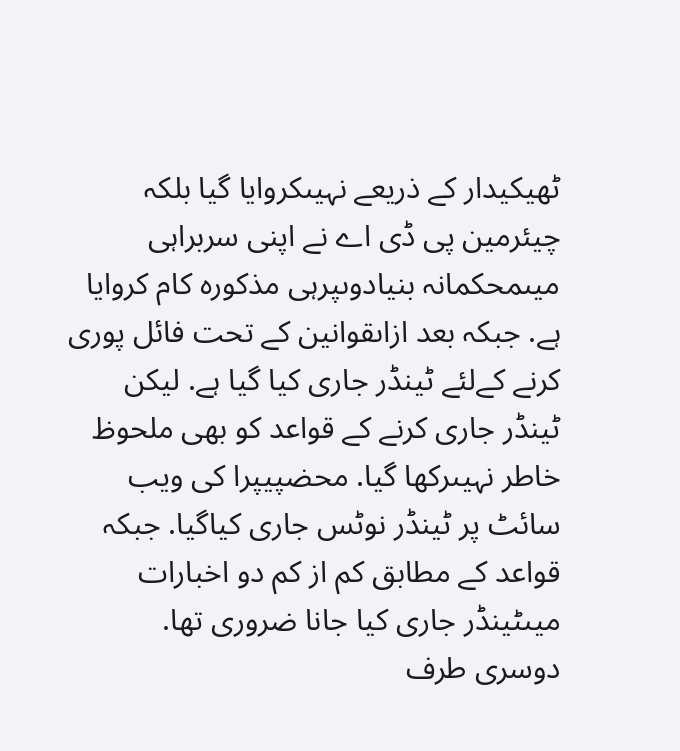ٹھیکیدار کے ذریعے نہیںکروایا گیا بلکہ چیئرمین پی ڈی اے نے اپنی سربراہی میںمحکمانہ بنیادوںپرہی مذکورہ کام کروایا ہے. جبکہ بعد ازاںقوانین کے تحت فائل پوری کرنے کےلئے ٹینڈر جاری کیا گیا ہے. لیکن ٹینڈر جاری کرنے کے قواعد کو بھی ملحوظ خاطر نہیںرکھا گیا. محضپیپرا کی ویب سائٹ پر ٹینڈر نوٹس جاری کیاگیا. جبکہ قواعد کے مطابق کم از کم دو اخبارات میںٹینڈر جاری کیا جانا ضروری تھا.
دوسری طرف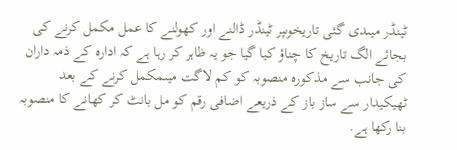ٹینڈر میںدی گئی تاریخوںپر ٹینڈر ڈالنے اور کھولنے کا عمل مکمل کرنے کی بجائے الگ تاریخ کا چناؤ کیا گیا جو یہ ظاہر کر رہا ہے کہ ادارہ کے ذمہ داران کی جانب سے مذکورہ منصوبہ کو کم لاگت میںمکمل کرنے کے بعد ٹھیکیدار سے ساز باز کے ذریعے اضافی رقم کو مل بانٹ کر کھانے کا منصوبہ بنا رکھا ہے.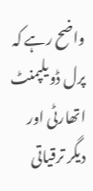واضح رہے کہ پرل ڈویلپمنٹ اتھارٹی اور دیگر ترقیاتی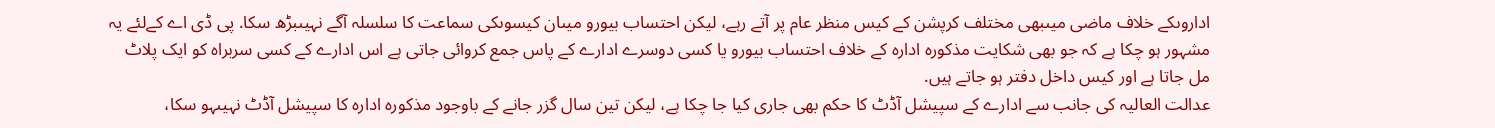اداروںکے خلاف ماضی میںبھی مختلف کرپشن کے کیس منظر عام پر آتے رہے، لیکن احتساب بیورو میںان کیسوںکی سماعت کا سلسلہ آگے نہیںبڑھ سکا. پی ڈی اے کےلئے یہ مشہور ہو چکا ہے کہ جو بھی شکایت مذکورہ ادارہ کے خلاف احتساب بیورو یا کسی دوسرے ادارے کے پاس جمع کروائی جاتی ہے اس ادارے کے کسی سربراہ کو ایک پلاٹ مل جاتا ہے اور کیس داخل دفتر ہو جاتے ہیں.
عدالت العالیہ کی جانب سے ادارے کے سپیشل آڈٹ کا حکم بھی جاری کیا جا چکا ہے، لیکن تین سال گزر جانے کے باوجود مذکورہ ادارہ کا سپیشل آڈٹ نہیںہو سکا،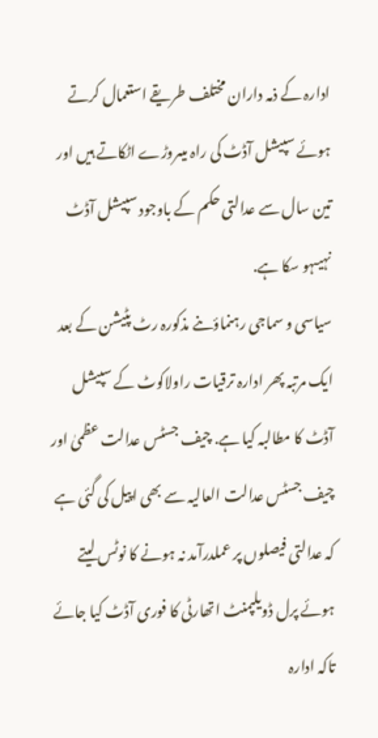ادارہ کے ذمہ داران مختلف طریقے استعمال کرتے ہوئے سپیشل آڈٹ کی راہ میںروڑے اٹکاتے ہیں اور تین سال سے عدالتی حکم کے باوجود سپیشل آڈٹ نہیںہو سکا ہے.
سیاسی و سماجی رہنماؤںنے مذکورہ رٹ پٹیشن کے بعد ایک مرتبہ پھر ادارہ ترقیات راولاکوٹ کے سپیشل آڈٹ کا مطالبہ کیا ہے. چیف جسٹس عدالت عظمیٰ اور چیف جسٹس عدالت العالیہ سے بھی اپیل کی گئی ہے کہ عدالتی فیصلوں پر عملدرآمد نہ ہونے کا نوٹس لیتے ہوئے پرل ڈویلپمنٹ اتھارٹی کا فوری آڈٹ کیا جائے تاکہ ادارہ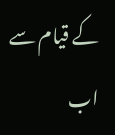کے قیام سے اب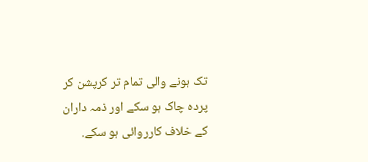تک ہونے والی تمام تر کرپشن کر پردہ چاک ہو سکے اور ذمہ داران کے خلاف کارروائی ہو سکے.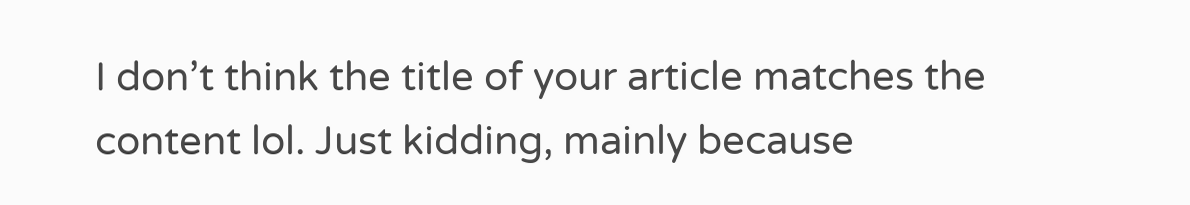I don’t think the title of your article matches the content lol. Just kidding, mainly because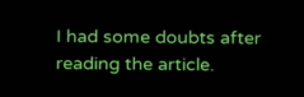I had some doubts after reading the article.